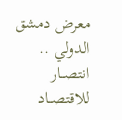معرض دمشق الدولي .. انتصــار للاقتصــاد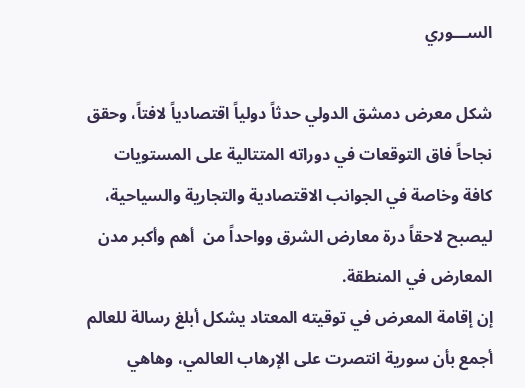الســـوري

شكل معرض دمشق الدولي حدثاً دولياً اقتصادياً لافتاً، وحقق نجاحاً فاق التوقعات في دوراته المتتالية على المستويات كافة وخاصة في الجوانب الاقتصادية والتجارية والسياحية، ليصبح لاحقاً درة معارض الشرق وواحداً من  أهم وأكبر مدن المعارض في المنطقة.
إن إقامة المعرض في توقيته المعتاد يشكل أبلغ رسالة للعالم أجمع بأن سورية انتصرت على الإرهاب العالمي، وهاهي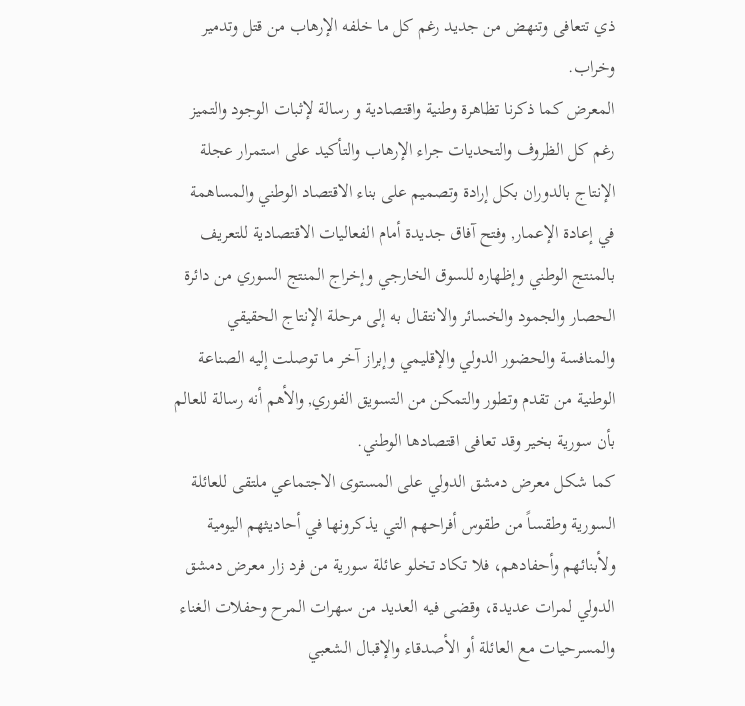ذي تتعافى وتنهض من جديد رغم كل ما خلفه الإرهاب من قتل وتدمير وخراب.
المعرض كما ذكرنا تظاهرة وطنية واقتصادية و رسالة لإثبات الوجود والتميز رغم كل الظروف والتحديات جراء الإرهاب والتأكيد على استمرار عجلة الإنتاج بالدوران بكل إرادة وتصميم على بناء الاقتصاد الوطني والمساهمة في إعادة الإعمار, وفتح آفاق جديدة أمام الفعاليات الاقتصادية للتعريف بالمنتج الوطني وإظهاره للسوق الخارجي وإخراج المنتج السوري من دائرة الحصار والجمود والخسائر والانتقال به إلى مرحلة الإنتاج الحقيقي والمنافسة والحضور الدولي والإقليمي وإبراز آخر ما توصلت إليه الصناعة الوطنية من تقدم وتطور والتمكن من التسويق الفوري, والأهم أنه رسالة للعالم بأن سورية بخير وقد تعافى اقتصادها الوطني.
كما شكل معرض دمشق الدولي على المستوى الاجتماعي ملتقى للعائلة السورية وطقساً من طقوس أفراحهم التي يذكرونها في أحاديثهم اليومية ولأبنائهم وأحفادهم، فلا تكاد تخلو عائلة سورية من فرد زار معرض دمشق الدولي لمرات عديدة، وقضى فيه العديد من سهرات المرح وحفلات الغناء والمسرحيات مع العائلة أو الأصدقاء والإقبال الشعبي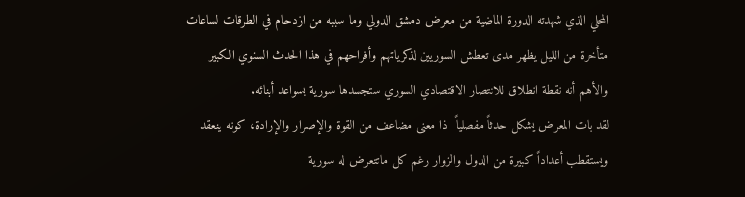المحلي الذي شهدته الدورة الماضية من معرض دمشق الدولي وما سببه من ازدحام في الطرقات لساعات متأخرة من الليل يظهر مدى تعطش السوريين لذكرياتهم وأفراحهم في هذا الحدث السنوي الكبير والأهم أنه نقطة انطلاق للانتصار الاقتصادي السوري ستجسدها سورية بسواعد أبنائه.
لقد بات المعرض يشكل حدثاً مفصلياً  ذا معنى مضاعف من القوة والإصرار والإرادة، كونه ينعقد ويستقطب أعداداً كبيرة من الدول والزوار رغم كل ماتتعرض له سورية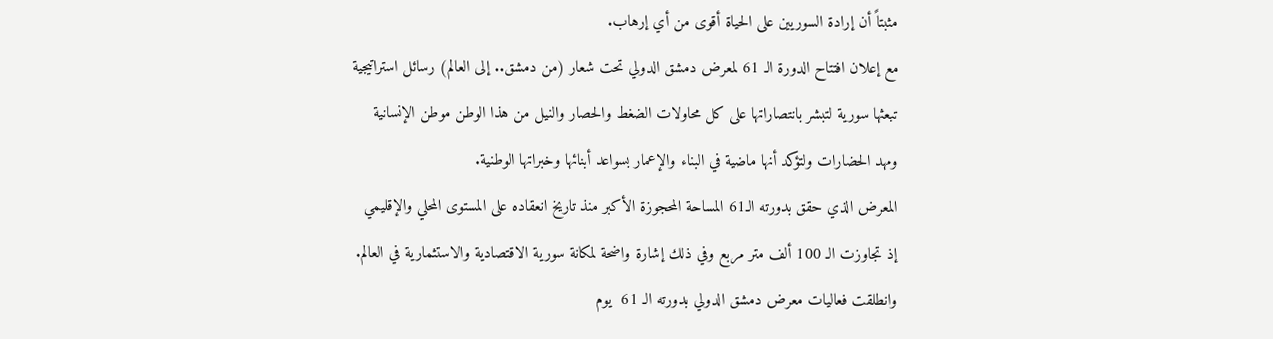مثبتاً أن إرادة السوريين على الحياة أقوى من أي إرهاب.
مع إعلان افتتاح الدورة الـ 61 لمعرض دمشق الدولي تحت شعار (من دمشق.. إلى العالم) رسائل استراتيجية تبعثها سورية لتبشر بانتصاراتها على كل محاولات الضغط والحصار والنيل من هذا الوطن موطن الإنسانية ومهد الحضارات ولتؤكد أنها ماضية في البناء والإعمار بسواعد أبنائها وخبراتها الوطنية.
المعرض الذي حقق بدورته الـ61 المساحة المحجوزة الأكبر منذ تاريخ انعقاده على المستوى المحلي والإقليمي إذ تجاوزت الـ 100 ألف متر مربع وفي ذلك إشارة واضحة لمكانة سورية الاقتصادية والاستثمارية في العالم.
وانطلقت فعاليات معرض دمشق الدولي بدورته الـ 61  يوم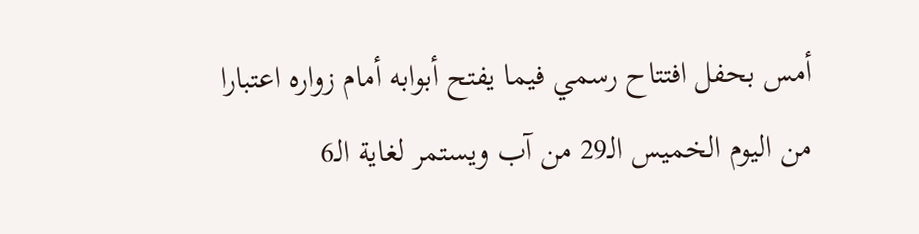أمس بحفل افتتاح رسمي فيما يفتح أبوابه أمام زواره اعتبارا من اليوم الخميس الـ29 من آب ويستمر لغاية الـ6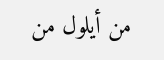من أيلول من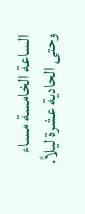الساعة الخامسة مساء وحتى الحادية عشرة ليلاً.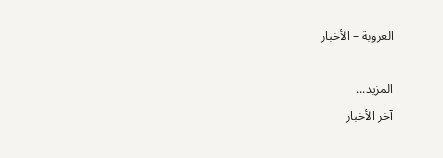العروبة – الأخبار

المزيد...
آخر الأخبار